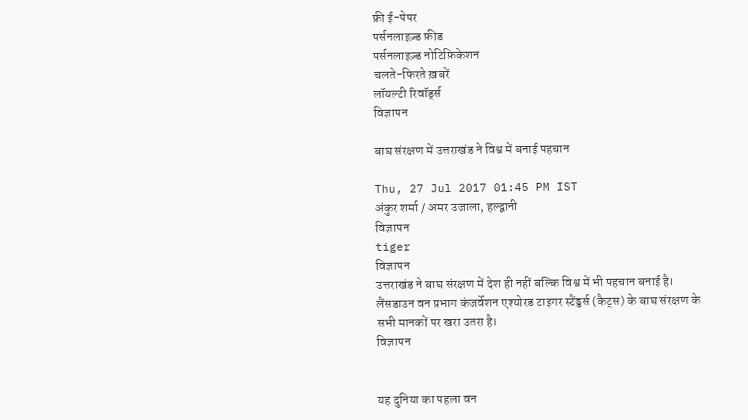फ्री ई-पेपर
पर्सनलाइज़्ड फ़ीड
पर्सनलाइज़्ड नोटिफ़िकेशन
चलते-फिरते ख़बरें
लॉयल्टी रिवॉर्ड्स
विज्ञापन

बाघ संरक्षण में उत्तराखंड ने विश्व में बनाई पहचान

Thu, 27 Jul 2017 01:45 PM IST
अंकुर शर्मा / अमर उजाला, हल्द्वानी
विज्ञापन
tiger
विज्ञापन
उत्तराखंड ने बाघ संरक्षण में देश ही नहीं बल्कि विश्व में भी पहचान बनाई है। लैंसडाउन वन प्रभाग कंजर्वेशन एश्योरड टाइगर स्टैंड्डर्स (कैट्स) के बाघ संरक्षण के सभी मानकों पर खरा उतरा है।
विज्ञापन


यह दुनिया का पहला वन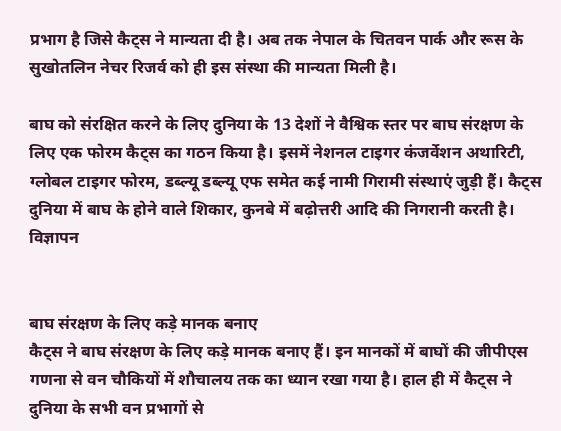प्रभाग है जिसे कैट्स ने मान्यता दी है। अब तक नेपाल के चितवन पार्क और रूस के सुखोतलिन नेचर रिजर्व को ही इस संस्था की मान्यता मिली है।

बाघ को संरक्षित करने के लिए दुनिया के 13 देशों ने वैश्विक स्तर पर बाघ संरक्षण के लिए एक फोरम कैट्स का गठन किया है। इसमें नेशनल टाइगर कंजर्वेशन अथारिटी, ग्लोबल टाइगर फोरम, डब्ल्यू डब्ल्यू एफ समेत कई नामी गिरामी संस्थाएं जुड़ी हैं। कैट्स दुनिया में बाघ के होने वाले शिकार, कुनबे में बढ़ोत्तरी आदि की निगरानी करती है।
विज्ञापन


बाघ संरक्षण के लिए कड़े मानक बनाए
कैट्स ने बाघ संरक्षण के लिए कड़े मानक बनाए हैं। इन मानकों में बाघों की जीपीएस गणना से वन चौकियों में शौचालय तक का ध्यान रखा गया है। हाल ही में कैट्स ने दुनिया के सभी वन प्रभागों से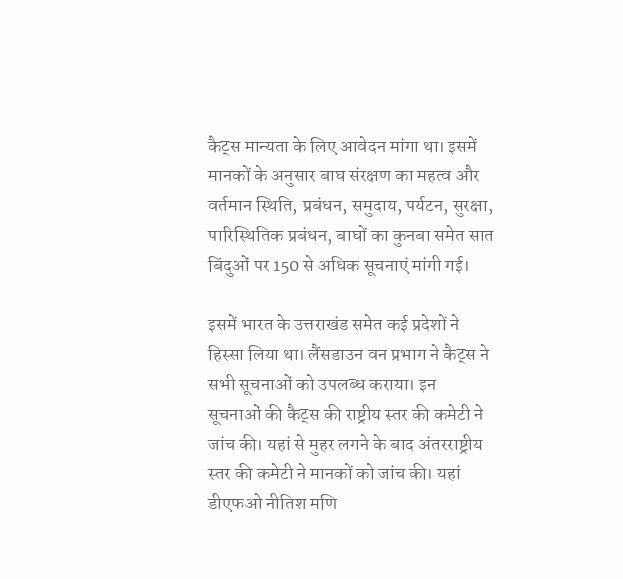कैट्स मान्यता के लिए आवेदन मांगा था। इसमें मानकों के अनुसार बाघ संरक्षण का महत्व और वर्तमान स्थिति, प्रबंधन, समुदाय, पर्यटन, सुरक्षा, पारिस्थितिक प्रबंधन, बाघों का कुनबा समेत सात बिंदुओं पर 150 से अधिक सूचनाएं मांगी गई।

इसमें भारत के उत्तराखंड समेत कई प्रदेशों ने हिस्सा लिया था। लैंसडाउन वन प्रभाग ने कैट्स ने सभी सूचनाओं को उपलब्ध कराया। इन सूचनाओं की कैट्स की राष्ट्रीय स्तर की कमेटी ने जांच की। यहां से मुहर लगने के बाद अंतरराष्ट्रीय स्तर की कमेटी ने मानकों को जांच की। यहां डीएफओ नीतिश मणि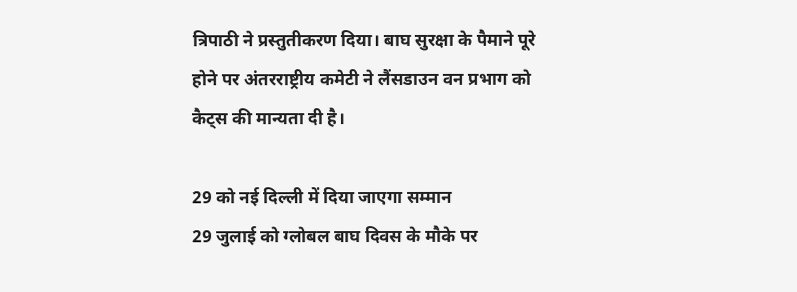त्रिपाठी ने प्रस्तुतीकरण दिया। बाघ सुरक्षा के पैमाने पूरे होने पर अंतरराष्ट्रीय कमेटी ने लैंसडाउन वन प्रभाग को कैट्स की मान्यता दी है।

29 को नई दिल्ली में दिया जाएगा सम्मान
29 जुलाई को ग्लोबल बाघ दिवस के मौके पर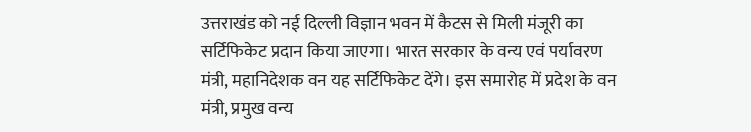उत्तराखंड को नई दिल्ली विज्ञान भवन में कैटस से मिली मंजूरी का सर्टिफिकेट प्रदान किया जाएगा। भारत सरकार के वन्य एवं पर्यावरण मंत्री, महानिदेशक वन यह सर्टिफिकेट देंगे। इस समारोह में प्रदेश के वन मंत्री, प्रमुख वन्य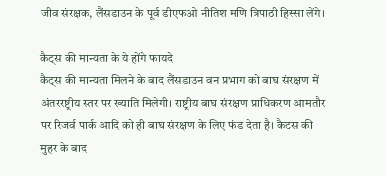जीव संरक्षक, लैंसडाउन के पूर्व डीएफओ नीतिश मणि त्रिपाठी हिस्सा लेंगे।

कैट्स की मान्यता के ये होंगे फायदे
कैट्स की मान्यता मिलने के बाद लैंसडाउन वन प्रभाग को बाघ संरक्षण में अंतररष्ट्रीय स्तर पर ख्याति मिलेगी। राष्ट्रीय बाघ संरक्षण प्राधिकरण आमतौर पर रिजर्व पार्क आदि को ही बाघ संरक्षण के लिए फंड देता है। कैटस की मुहर के बाद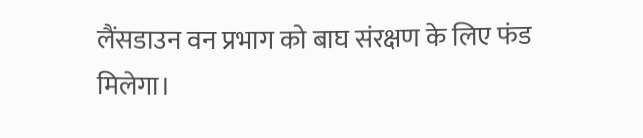लैंसडाउन वन प्रभाग को बाघ संरक्षण के लिए फंड मिलेगा।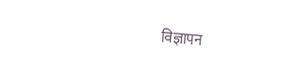विज्ञापन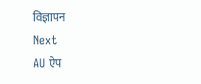विज्ञापन
Next
AU ऐप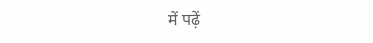में पढ़ें